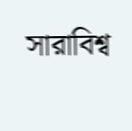সারাবিশ্ব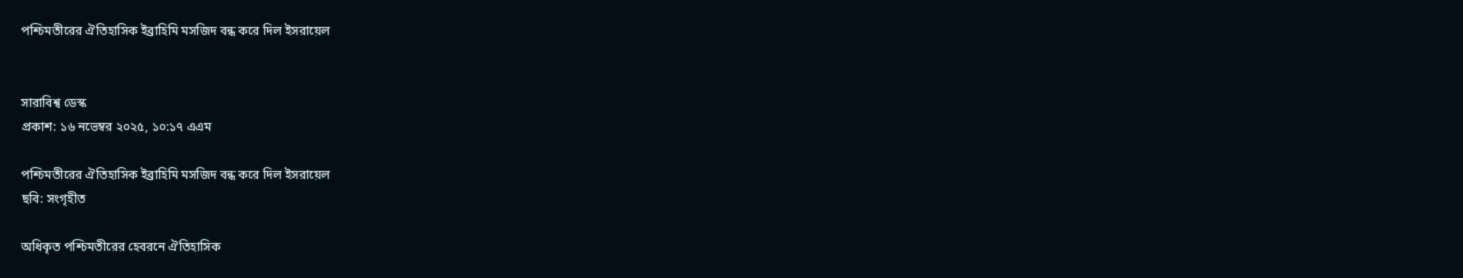পশ্চিমতীরের ঐতিহাসিক ইব্রাহিমি মসজিদ বন্ধ করে দিল ইসরায়েল


সারাবিশ্ব ডেস্ক
প্রকাশ: ১৬ নভেম্বর ২০২৫, ১০:১৭ এএম

পশ্চিমতীরের ঐতিহাসিক ইব্রাহিমি মসজিদ বন্ধ করে দিল ইসরায়েল
ছবি: সংগৃহীত

অধিকৃত পশ্চিমতীরের হেবরনে ঐতিহাসিক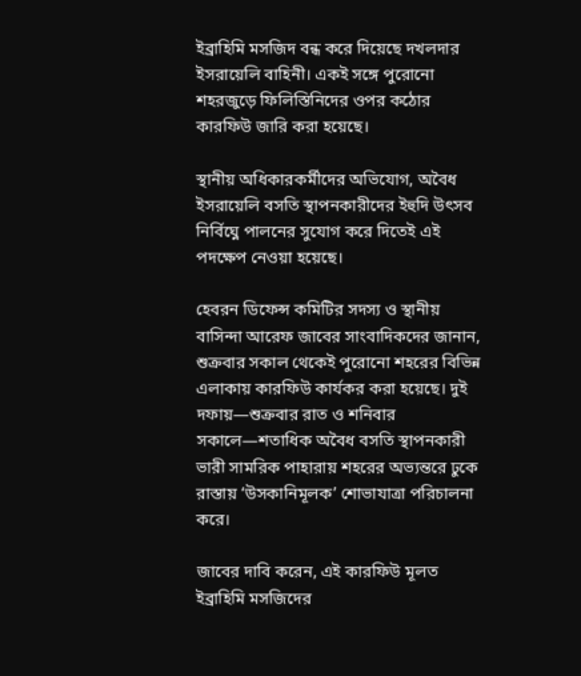ইব্রাহিমি মসজিদ বন্ধ করে দিয়েছে দখলদার ইসরায়েলি বাহিনী। একই সঙ্গে পুরোনো শহরজুড়ে ফিলিস্তিনিদের ওপর কঠোর কারফিউ জারি করা হয়েছে।

স্থানীয় অধিকারকর্মীদের অভিযোগ, অবৈধ ইসরায়েলি বসতি স্থাপনকারীদের ইহুদি উৎসব নির্বিঘ্নে পালনের সুযোগ করে দিতেই এই পদক্ষেপ নেওয়া হয়েছে।

হেবরন ডিফেন্স কমিটির সদস্য ও স্থানীয় বাসিন্দা আরেফ জাবের সাংবাদিকদের জানান, শুক্রবার সকাল থেকেই পুরোনো শহরের বিভিন্ন এলাকায় কারফিউ কার্যকর করা হয়েছে। দুই দফায়—শুক্রবার রাত ও শনিবার সকালে—শতাধিক অবৈধ বসতি স্থাপনকারী ভারী সামরিক পাহারায় শহরের অভ্যন্তরে ঢুকে রাস্তায় ‘উসকানিমূলক’ শোভাযাত্রা পরিচালনা করে।

জাবের দাবি করেন, এই কারফিউ মূলত ইব্রাহিমি মসজিদের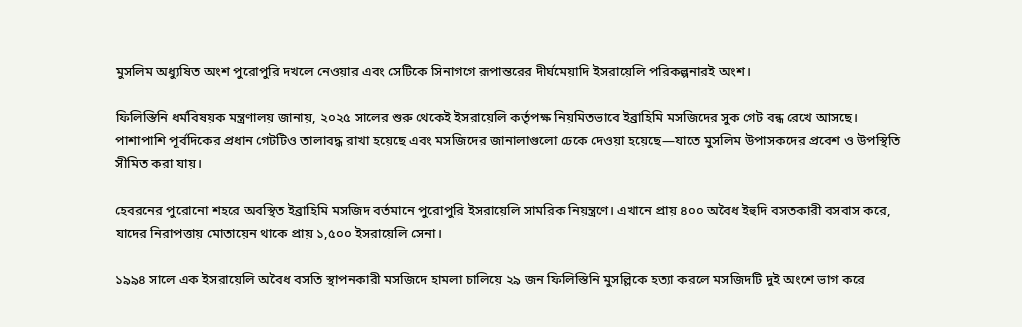মুসলিম অধ্যুষিত অংশ পুরোপুরি দখলে নেওয়ার এবং সেটিকে সিনাগগে রূপান্তরের দীর্ঘমেয়াদি ইসরায়েলি পরিকল্পনারই অংশ।

ফিলিস্তিনি ধর্মবিষয়ক মন্ত্রণালয় জানায়, ২০২৫ সালের শুরু থেকেই ইসরায়েলি কর্তৃপক্ষ নিয়মিতভাবে ইব্রাহিমি মসজিদের সুক গেট বন্ধ রেখে আসছে। পাশাপাশি পূর্বদিকের প্রধান গেটটিও তালাবদ্ধ রাখা হয়েছে এবং মসজিদের জানালাগুলো ঢেকে দেওয়া হয়েছে—যাতে মুসলিম উপাসকদের প্রবেশ ও উপস্থিতি সীমিত করা যায়।

হেবরনের পুরোনো শহরে অবস্থিত ইব্রাহিমি মসজিদ বর্তমানে পুরোপুরি ইসরায়েলি সামরিক নিয়ন্ত্রণে। এখানে প্রায় ৪০০ অবৈধ ইহুদি বসতকারী বসবাস করে, যাদের নিরাপত্তায় মোতায়েন থাকে প্রায় ১,৫০০ ইসরায়েলি সেনা।

১৯৯৪ সালে এক ইসরায়েলি অবৈধ বসতি স্থাপনকারী মসজিদে হামলা চালিয়ে ২৯ জন ফিলিস্তিনি মুসল্লিকে হত্যা করলে মসজিদটি দুই অংশে ভাগ করে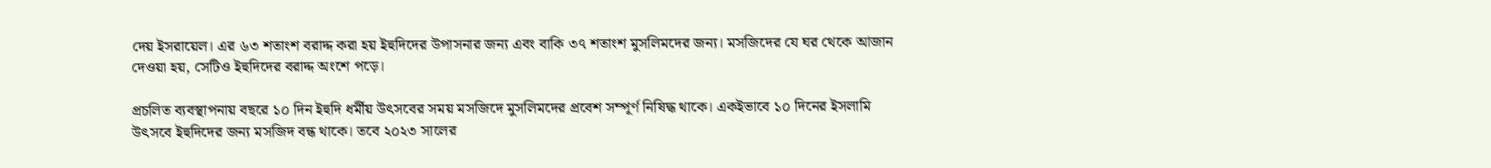দেয় ইসরায়েল। এর ৬৩ শতাংশ বরাদ্দ করা হয় ইহুদিদের উপাসনার জন্য এবং বাকি ৩৭ শতাংশ মুসলিমদের জন্য। মসজিদের যে ঘর থেকে আজান দেওয়া হয়, সেটিও ইহুদিদের বরাদ্দ অংশে পড়ে।

প্রচলিত ব্যবস্থাপনায় বছরে ১০ দিন ইহুদি ধর্মীয় উৎসবের সময় মসজিদে মুসলিমদের প্রবেশ সম্পূর্ণ নিষিদ্ধ থাকে। একইভাবে ১০ দিনের ইসলামি উৎসবে ইহুদিদের জন্য মসজিদ বন্ধ থাকে। তবে ২০২৩ সালের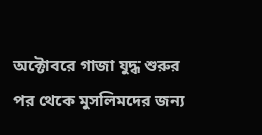অক্টোবরে গাজা যুদ্ধ শুরুর পর থেকে মুসলিমদের জন্য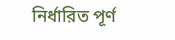নির্ধারিত পূর্ণ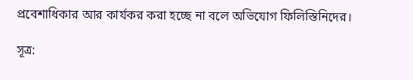প্রবেশাধিকার আর কার্যকর করা হচ্ছে না বলে অভিযোগ ফিলিস্তিনিদের।

সূত্র: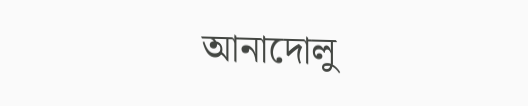আনাদোলু